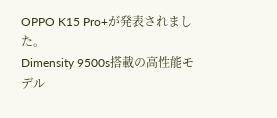OPPO K15 Pro+が発表されました。
Dimensity 9500s搭載の高性能モデル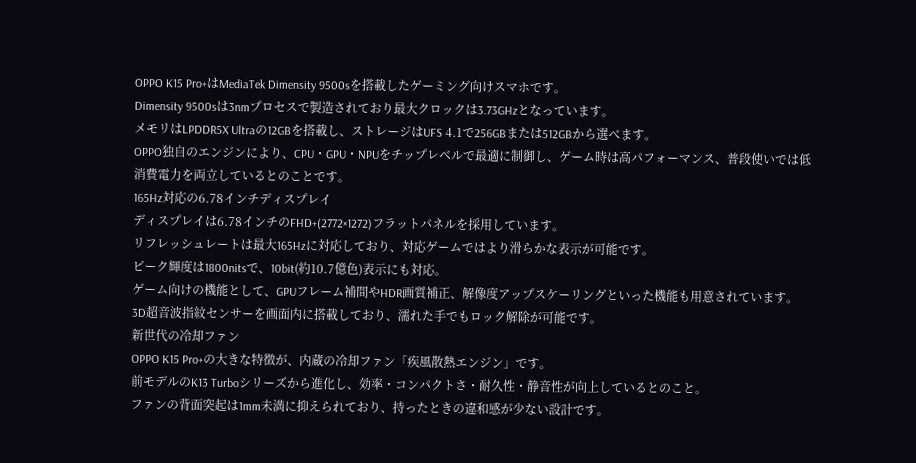OPPO K15 Pro+はMediaTek Dimensity 9500sを搭載したゲーミング向けスマホです。
Dimensity 9500sは3nmプロセスで製造されており最大クロックは3.73GHzとなっています。
メモリはLPDDR5X Ultraの12GBを搭載し、ストレージはUFS 4.1で256GBまたは512GBから選べます。
OPPO独自のエンジンにより、CPU・GPU・NPUをチップレベルで最適に制御し、ゲーム時は高パフォーマンス、普段使いでは低消費電力を両立しているとのことです。
165Hz対応の6.78インチディスプレイ
ディスプレイは6.78インチのFHD+(2772×1272)フラットパネルを採用しています。
リフレッシュレートは最大165Hzに対応しており、対応ゲームではより滑らかな表示が可能です。
ピーク輝度は1800nitsで、10bit(約10.7億色)表示にも対応。
ゲーム向けの機能として、GPUフレーム補間やHDR画質補正、解像度アップスケーリングといった機能も用意されています。
3D超音波指紋センサーを画面内に搭載しており、濡れた手でもロック解除が可能です。
新世代の冷却ファン
OPPO K15 Pro+の大きな特徴が、内蔵の冷却ファン「疾風散熱エンジン」です。
前モデルのK13 Turboシリーズから進化し、効率・コンパクトさ・耐久性・静音性が向上しているとのこと。
ファンの背面突起は1mm未満に抑えられており、持ったときの違和感が少ない設計です。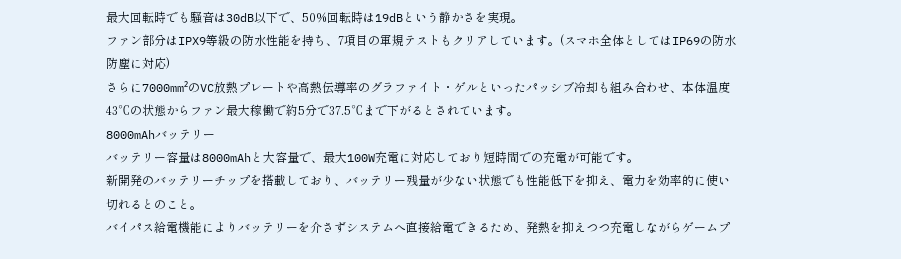最大回転時でも騒音は30dB以下で、50%回転時は19dBという静かさを実現。
ファン部分はIPX9等級の防水性能を持ち、7項目の軍規テストもクリアしています。(スマホ全体としてはIP69の防水防塵に対応)
さらに7000mm²のVC放熱プレートや高熱伝導率のグラファイト・ゲルといったパッシブ冷却も組み合わせ、本体温度43℃の状態からファン最大稼働で約5分で37.5℃まで下がるとされています。
8000mAhバッテリー
バッテリー容量は8000mAhと大容量で、最大100W充電に対応しており短時間での充電が可能です。
新開発のバッテリーチップを搭載しており、バッテリー残量が少ない状態でも性能低下を抑え、電力を効率的に使い切れるとのこと。
バイパス給電機能によりバッテリーを介さずシステムへ直接給電できるため、発熱を抑えつつ充電しながらゲームプ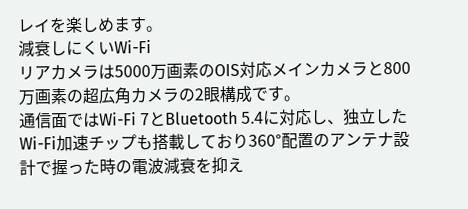レイを楽しめます。
減衰しにくいWi-Fi
リアカメラは5000万画素のOIS対応メインカメラと800万画素の超広角カメラの2眼構成です。
通信面ではWi-Fi 7とBluetooth 5.4に対応し、独立したWi-Fi加速チップも搭載しており360°配置のアンテナ設計で握った時の電波減衰を抑え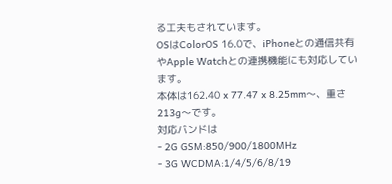る工夫もされています。
OSはColorOS 16.0で、iPhoneとの通信共有やApple Watchとの連携機能にも対応しています。
本体は162.40 x 77.47 x 8.25mm〜、重さ213g〜です。
対応バンドは
- 2G GSM:850/900/1800MHz
- 3G WCDMA:1/4/5/6/8/19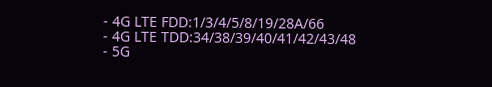- 4G LTE FDD:1/3/4/5/8/19/28A/66
- 4G LTE TDD:34/38/39/40/41/42/43/48
- 5G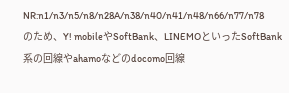NR:n1/n3/n5/n8/n28A/n38/n40/n41/n48/n66/n77/n78
のため、Y! mobileやSoftBank、LINEMOといったSoftBank系の回線やahamoなどのdocomo回線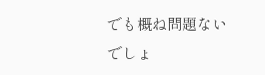でも概ね問題ないでしょ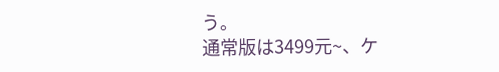う。
通常版は3499元~、ケ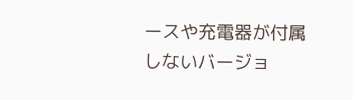ースや充電器が付属しないバージョ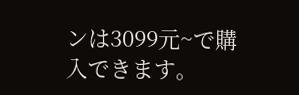ンは3099元~で購入できます。